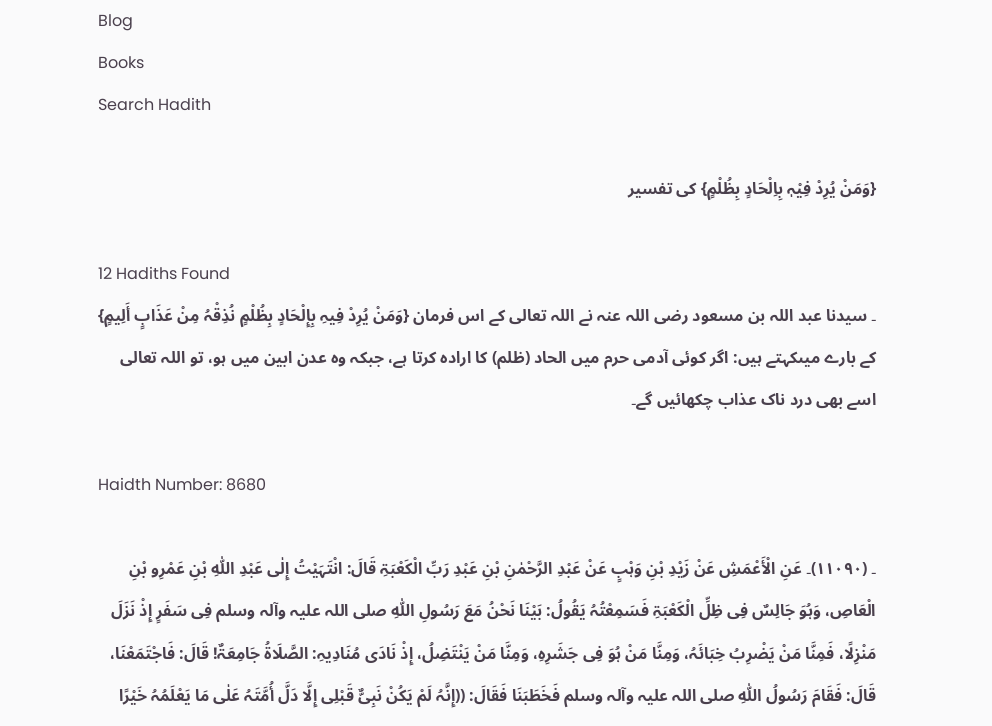Blog
Books
Search Hadith

{وَمَنْ یُرِدْ فِیْہٖ بِاِلْحَادٍ بِظُلْمٍ} کی تفسیر

12 Hadiths Found
۔ سیدنا عبد اللہ بن مسعود ‌رضی ‌اللہ ‌عنہ نے اللہ تعالی کے اس فرمان {وَمَنْ یُرِدْ فِیہِ بِإِلْحَادٍ بِظُلْمٍ نُذِقْہُ مِنْ عَذَابٍ أَلِیمٍ} کے بارے میںکہتے ہیں: اگر کوئی آدمی حرم میں الحاد (ظلم) کا ارادہ کرتا ہے، جبکہ وہ عدن ابین میں ہو، تو اللہ تعالی اسے بھی درد ناک عذاب چکھائیں گے۔

Haidth Number: 8680

۔ (۱۱۰۹۰)۔ عَنِ الْأَعْمَشِ عَنْ زَیْدِ بْنِ وَہْبٍ عَنْ عَبْدِ الرَّحْمٰنِ بْنِ عَبْدِ رَبِّ الْکَعْبَۃِ قَالَ: انْتَہَیْتُ إِلٰی عَبْدِ اللّٰہِ بْنِ عَمْرِو بْنِ الْعَاصِ، وَہُوَ جَالِسٌ فِی ظِلِّ الْکَعْبَۃِ فَسَمِعْتُہُ یَقُولُ: بَیْنَا نَحْنُ مَعَ رَسُولِ اللّٰہِ ‌صلی ‌اللہ ‌علیہ ‌وآلہ ‌وسلم فِی سَفَرٍ إِذْ نَزَلَ مَنْزِلًا، فَمِنَّا مَنْ یَضْرِبُ خِبَائَہُ، وَمِنَّا مَنْ ہُوَ فِی جَشَرِہِ، وَمِنَّا مَنْ یَنْتَضِلُ، إِذْ نَادَی مُنَادِیہِ: الصَّلَاۃُ جَامِعَۃٌ! قَالَ: فَاجْتَمَعْنَا، قَالَ: فَقَامَ رَسُولُ اللّٰہِ ‌صلی ‌اللہ ‌علیہ ‌وآلہ ‌وسلم فَخَطَبَنَا فَقَالَ: ((إِنَّہُ لَمْ یَکُنْ نَبِیٌّ قَبْلِی إِلَّا دَلَّ أُمَّتَہُ عَلٰی مَا یَعْلَمُہُ خَیْرًا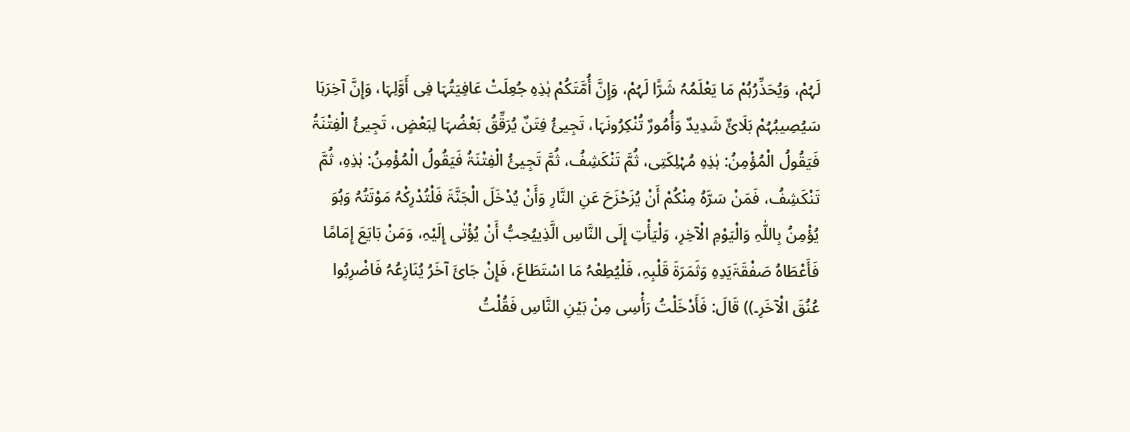لَہُمْ، وَیُحَذِّرُہُمْ مَا یَعْلَمُہُ شَرًّا لَہُمْ، وَإِنَّ أُمَّتَکُمْ ہٰذِہِ جُعِلَتْ عَافِیَتُہَا فِی أَوَّلِہَا، وَإِنَّ آخِرَہَا سَیُصِیبُہُمْ بَلَائٌ شَدِیدٌ وَأُمُورٌ تُنْکِرُونَہَا، تَجِیئُ فِتَنٌ یُرَقِّقُ بَعْضُہَا لِبَعْضٍ، تَجِیئُ الْفِتْنَۃُ فَیَقُولُ الْمُؤْمِنُ: ہٰذِہِ مُہْلِکَتِی، ثُمَّ تَنْکَشِفُ، ثُمَّ تَجِیئُ الْفِتْنَۃُ فَیَقُولُ الْمُؤْمِنُ: ہٰذِہِ، ثُمَّ تَنْکَشِفُ، فَمَنْ سَرَّہُ مِنْکُمْ أَنْ یُزَحْزَحَ عَنِ النَّارِ وَأَنْ یُدْخَلَ الْجَنَّۃَ فَلْتُدْرِکْہُ مَوْتَتُہُ وَہُوَ یُؤْمِنُ بِاللّٰہِ وَالْیَوْمِ الْآخِرِ، وَلْیَأْتِ إِلَی النَّاسِ الَّذِییُحِبُّ أَنْ یُؤْتٰی إِلَیْہِ، وَمَنْ بَایَعَ إِمَامًا فَأَعْطَاہُ صَفْقَۃَیَدِہِ وَثَمَرَۃَ قَلْبِہِ، فَلْیُطِعْہُ مَا اسْتَطَاعَ، فَإِنْ جَائَ آخَرُ یُنَازِعُہُ فَاضْرِبُوا عُنُقَ الْآخَرِ۔)) قَالَ: فَأَدْخَلْتُ رَأْسِی مِنْ بَیْنِ النَّاسِ فَقُلْتُ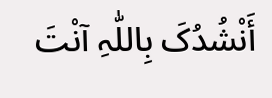أَنْشُدُکَ بِاللّٰہِ آنْتَ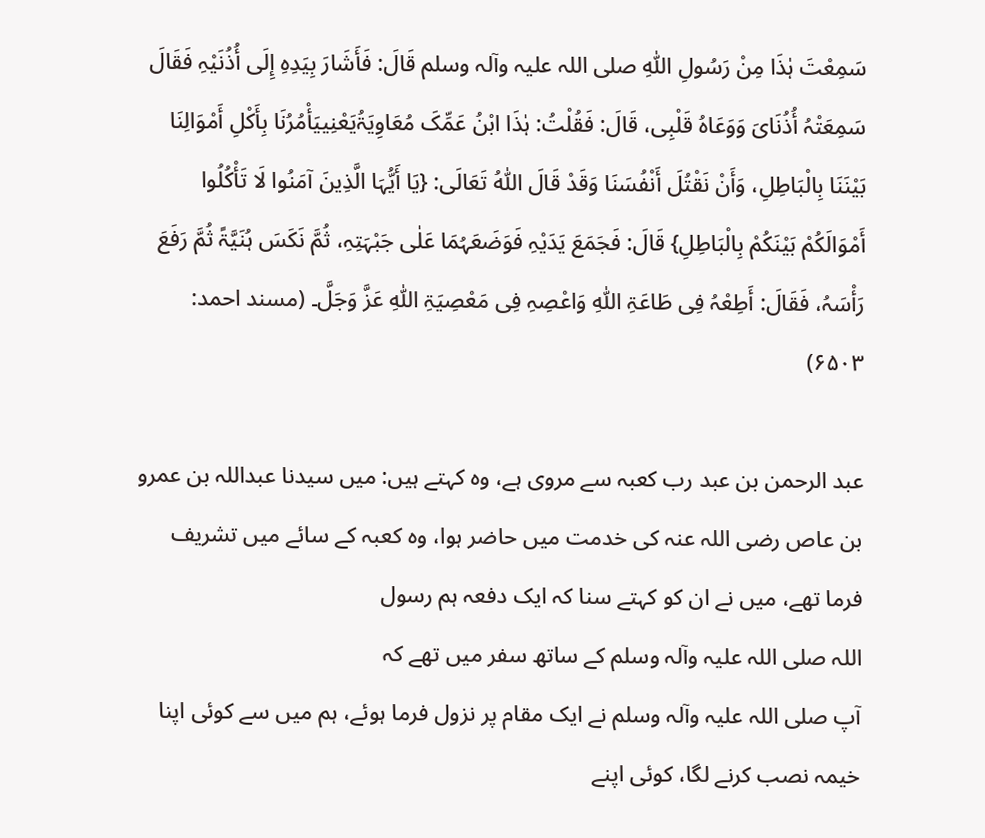سَمِعْتَ ہٰذَا مِنْ رَسُولِ اللّٰہِ ‌صلی ‌اللہ ‌علیہ ‌وآلہ ‌وسلم قَالَ: فَأَشَارَ بِیَدِہِ إِلَی أُذُنَیْہِ فَقَالَ سَمِعَتْہُ أُذُنَایَ وَوَعَاہُ قَلْبِی، قَالَ: فَقُلْتُ: ہٰذَا ابْنُ عَمِّکَ مُعَاوِیَۃُیَعْنِییَأْمُرُنَا بِأَکْلِ أَمْوَالِنَا بَیْنَنَا بِالْبَاطِلِ، وَأَنْ نَقْتُلَ أَنْفُسَنَا وَقَدْ قَالَ اللّٰہُ تَعَالَی: {یَا أَیُّہَا الَّذِینَ آمَنُوا لَا تَأْکُلُوا أَمْوَالَکُمْ بَیْنَکُمْ بِالْبَاطِلِ} قَالَ: فَجَمَعَ یَدَیْہِ فَوَضَعَہُمَا عَلٰی جَبْہَتِہِ، ثُمَّ نَکَسَ ہُنَیَّۃً ثُمَّ رَفَعَ رَأْسَہُ، فَقَالَ: أَطِعْہُ فِی طَاعَۃِ اللّٰہِ وَاعْصِہِ فِی مَعْصِیَۃِ اللّٰہِ عَزَّ وَجَلَّ۔ (مسند احمد: ۶۵۰۳)

عبد الرحمن بن عبد رب کعبہ سے مروی ہے، وہ کہتے ہیں: میں سیدنا عبداللہ بن عمرو بن عاص ‌رضی ‌اللہ ‌عنہ کی خدمت میں حاضر ہوا، وہ کعبہ کے سائے میں تشریف فرما تھے، میں نے ان کو کہتے سنا کہ ایک دفعہ ہم رسول اللہ ‌صلی ‌اللہ ‌علیہ ‌وآلہ ‌وسلم کے ساتھ سفر میں تھے کہ آپ ‌صلی ‌اللہ ‌علیہ ‌وآلہ ‌وسلم نے ایک مقام پر نزول فرما ہوئے، ہم میں سے کوئی اپنا خیمہ نصب کرنے لگا، کوئی اپنے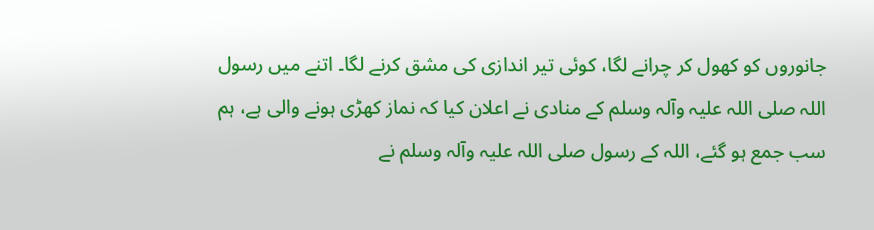جانوروں کو کھول کر چرانے لگا، کوئی تیر اندازی کی مشق کرنے لگا۔ اتنے میں رسول اللہ ‌صلی ‌اللہ ‌علیہ ‌وآلہ ‌وسلم کے منادی نے اعلان کیا کہ نماز کھڑی ہونے والی ہے، ہم سب جمع ہو گئے، اللہ کے رسول ‌صلی ‌اللہ ‌علیہ ‌وآلہ ‌وسلم نے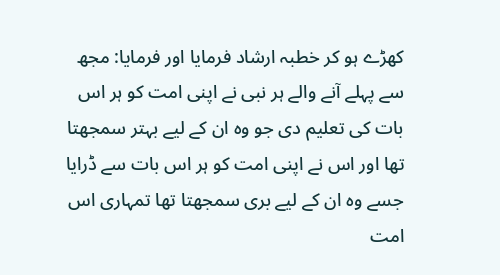کھڑے ہو کر خطبہ ارشاد فرمایا اور فرمایا: مجھ سے پہلے آنے والے ہر نبی نے اپنی امت کو ہر اس بات کی تعلیم دی جو وہ ان کے لیے بہتر سمجھتا تھا اور اس نے اپنی امت کو ہر اس بات سے ڈرایا جسے وہ ان کے لیے بری سمجھتا تھا تمہاری اس امت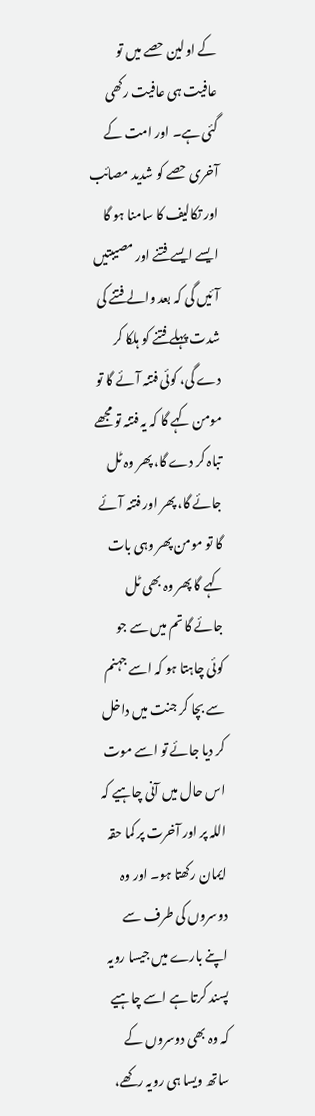کے اولین حصے میں تو عافیت ہی عافیت رکھی گئی ہے۔ اور امت کے آخری حصے کو شدید مصائب اور تکالیف کا سامنا ہو گا ایسے ایسے فتنے اور مصیبتیں آئیں گی کہ بعد والے فتنے کی شدت پہلے فتنے کو ہلکا کر دے گی، کوئی فتنہ آئے گا تو مومن کہے گا کہ یہ فتنہ تو مجھے تباہ کر دے گا، پھر وہ ٹل جائے گا، پھر اور فتنہ آئے گا تو مومن پھر وہی بات کہے گا پھر وہ بھی ٹل جائے گا تم میں سے جو کوئی چاہتا ہو کہ اسے جہنم سے بچا کر جنت میں داخل کر دیا جائے تو اسے موت اس حال میں آنی چاہیے کہ اللہ پر اور آخرت پر کما حقہ ایمان رکھتا ہو۔ اور وہ دوسروں کی طرف سے اپنے بارے میں جیسا رویہ پسند کرتا ہے اسے چاہیے کہ وہ بھی دوسروں کے ساتھ ویسا ہی رویہ رکھے،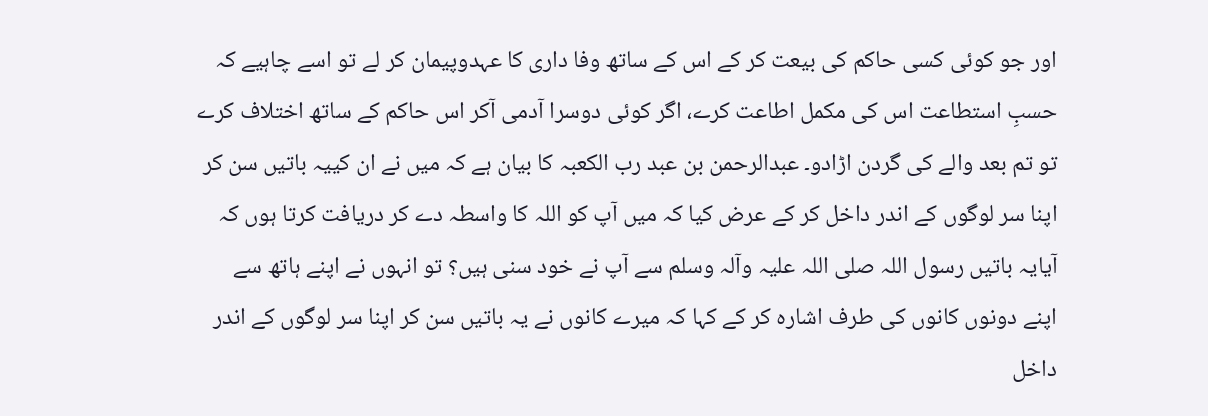اور جو کوئی کسی حاکم کی بیعت کر کے اس کے ساتھ وفا داری کا عہدوپیمان کر لے تو اسے چاہیے کہ حسبِ استطاعت اس کی مکمل اطاعت کرے، اگر کوئی دوسرا آدمی آکر اس حاکم کے ساتھ اختلاف کرے تو تم بعد والے کی گردن اڑادو۔ عبدالرحمن بن عبد رب الکعبہ کا بیان ہے کہ میں نے ان کییہ باتیں سن کر اپنا سر لوگوں کے اندر داخل کر کے عرض کیا کہ میں آپ کو اللہ کا واسطہ دے کر دریافت کرتا ہوں کہ آیایہ باتیں رسول اللہ ‌صلی ‌اللہ ‌علیہ ‌وآلہ ‌وسلم سے آپ نے خود سنی ہیں؟ تو انہوں نے اپنے ہاتھ سے اپنے دونوں کانوں کی طرف اشارہ کر کے کہا کہ میرے کانوں نے یہ باتیں سن کر اپنا سر لوگوں کے اندر داخل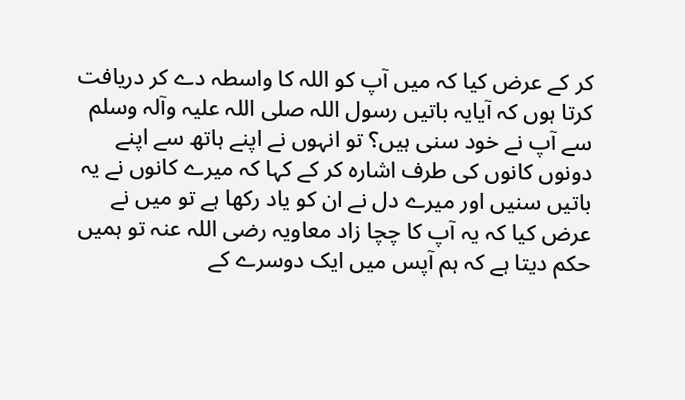کر کے عرض کیا کہ میں آپ کو اللہ کا واسطہ دے کر دریافت کرتا ہوں کہ آیایہ باتیں رسول اللہ ‌صلی ‌اللہ ‌علیہ ‌وآلہ ‌وسلم سے آپ نے خود سنی ہیں؟ تو انہوں نے اپنے ہاتھ سے اپنے دونوں کانوں کی طرف اشارہ کر کے کہا کہ میرے کانوں نے یہ باتیں سنیں اور میرے دل نے ان کو یاد رکھا ہے تو میں نے عرض کیا کہ یہ آپ کا چچا زاد معاویہ ‌رضی ‌اللہ ‌عنہ تو ہمیں حکم دیتا ہے کہ ہم آپس میں ایک دوسرے کے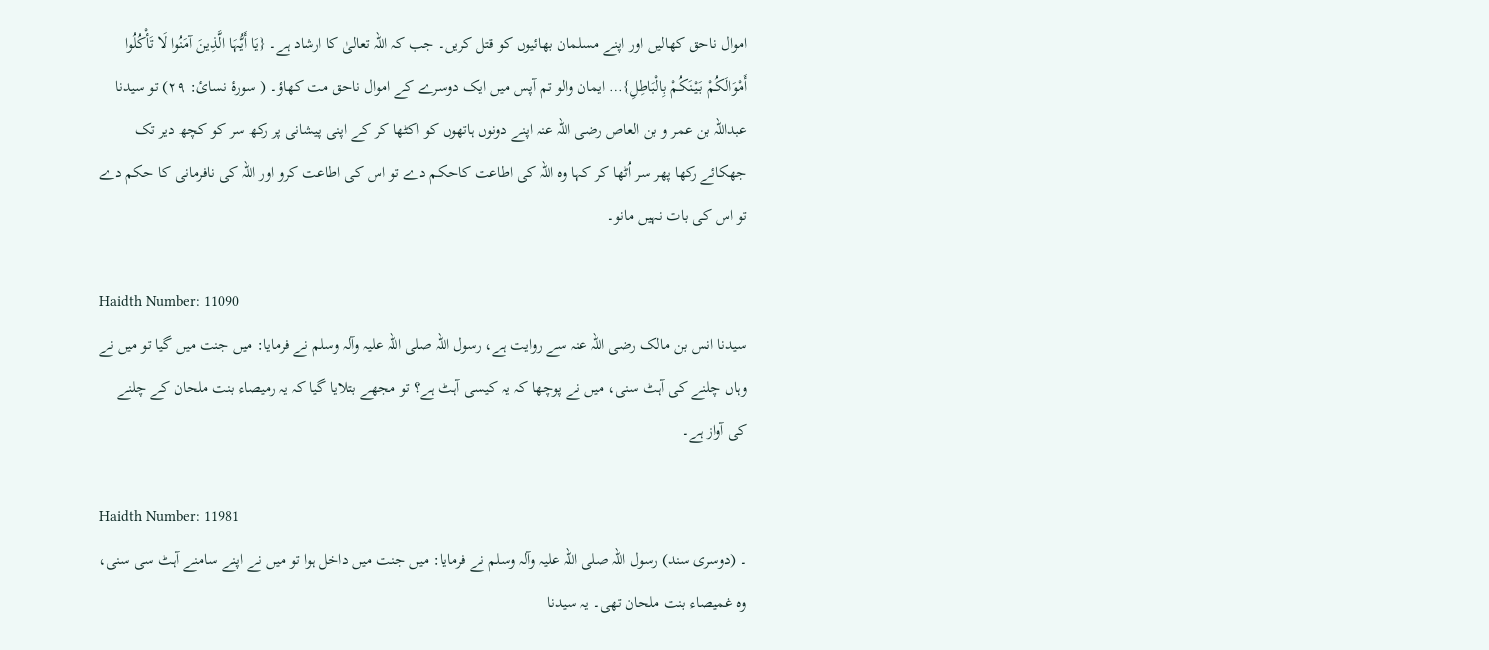اموال ناحق کھالیں اور اپنے مسلمان بھائیوں کو قتل کریں۔ جب کہ اللہ تعالیٰ کا ارشاد ہے۔ {یَا أَیُّہَا الَّذِینَ آمَنُوا لَا تَأْکُلُوا أَمْوَالَکُمْ بَیْنَکُمْ بِالْبَاطِلِ}… ایمان والو تم آپس میں ایک دوسرے کے اموال ناحق مت کھاؤ۔ ( سورۂ نسائ: ۲۹) تو سیدنا عبداللہ بن عمر و بن العاص ‌رضی ‌اللہ ‌عنہ اپنے دونوں ہاتھوں کو اکٹھا کر کے اپنی پیشانی پر رکھ سر کو کچھ دیر تک جھکائے رکھا پھر سر اُٹھا کر کہا وہ اللہ کی اطاعت کاحکم دے تو اس کی اطاعت کرو اور اللہ کی نافرمانی کا حکم دے تو اس کی بات نہیں مانو۔

Haidth Number: 11090
سیدنا انس بن مالک ‌رضی ‌اللہ ‌عنہ سے روایت ہے، رسول اللہ ‌صلی ‌اللہ ‌علیہ ‌وآلہ ‌وسلم نے فرمایا: میں جنت میں گیا تو میں نے وہاں چلنے کی آہٹ سنی، میں نے پوچھا کہ یہ کیسی آہٹ ہے؟ تو مجھے بتلایا گیا کہ یہ رمیصاء بنت ملحان کے چلنے کی آواز ہے۔

Haidth Number: 11981
۔ (دوسری سند) رسول اللہ ‌صلی ‌اللہ ‌علیہ ‌وآلہ ‌وسلم نے فرمایا: میں جنت میں داخل ہوا تو میں نے اپنے سامنے آہٹ سی سنی، وہ غمیصاء بنت ملحان تھی۔ یہ سیدنا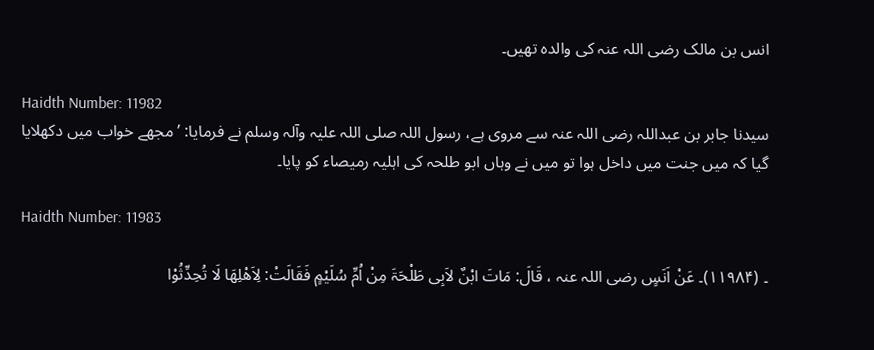انس بن مالک ‌رضی ‌اللہ ‌عنہ کی والدہ تھیں۔

Haidth Number: 11982
سیدنا جابر بن عبداللہ ‌رضی ‌اللہ ‌عنہ سے مروی ہے، رسول اللہ ‌صلی ‌اللہ ‌علیہ ‌وآلہ ‌وسلم نے فرمایا: ’مجھے خواب میں دکھلایا گیا کہ میں جنت میں داخل ہوا تو میں نے وہاں ابو طلحہ کی اہلیہ رمیصاء کو پایا۔

Haidth Number: 11983

۔ (۱۱۹۸۴)۔ عَنْ اَنَسٍ ‌رضی ‌اللہ ‌عنہ ‌، قَالَ: مَاتَ ابْنٌ لاَبِی طَلْحَۃَ مِنْ اُمِّ سُلَیْمٍ فَقَالَتْ: لِاَھْلِھَا لَا تُحِدِّثُوْا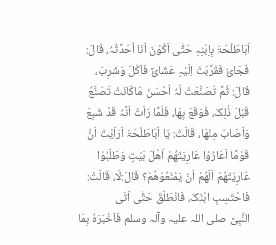اَبَاطَلْحَۃَ بِاِبْنِہِ حَتّٰی اَکُوْنَ اَنَا اُحَدِّثُہُ، قَالَ: فَجَائَ فَقَرَّبَتْ اِلَیْہِ عَشَائً فَاَکَلَ وَشَرِبَ، قَالَ: ثُمَّ تَصَنَّعَتْ لَہُ اَحْسَنَ مَاکَانَتْ تَصَنَّعُ قَبْلَ ذٰلِکَ، فَوَقَعَ بِھَا، فَلَمَّا رَاَتْ اَنَّہُ قَدْ شَبِعَ وَاَصَابَ مِنْھَا، قَالَتْ: یَا اَبَاطَلْحَۃَ اَرَاَیْتَ اَنَّ قَوْمًا اَعَارُوْا عَارِیَتَھُمْ اَھْلَ بَیْتٍ وَطَلَبُوْا عَارِیَتَھُمْ اَلَھُمْ اَنْ یَمْنَعُوْھُمْ؟ قَالَ:لَا، قَالَتْ: فَاحْتَسِبِ ابْنَکَ، فَانْطَلَقَ حَتّٰی اَتَی النَّبِیَّ ‌صلی ‌اللہ ‌علیہ ‌وآلہ ‌وسلم فَاَخْبَرَہُ بِمَا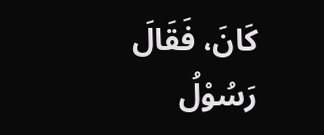کَانَ، فَقَالَ رَسُوْلُ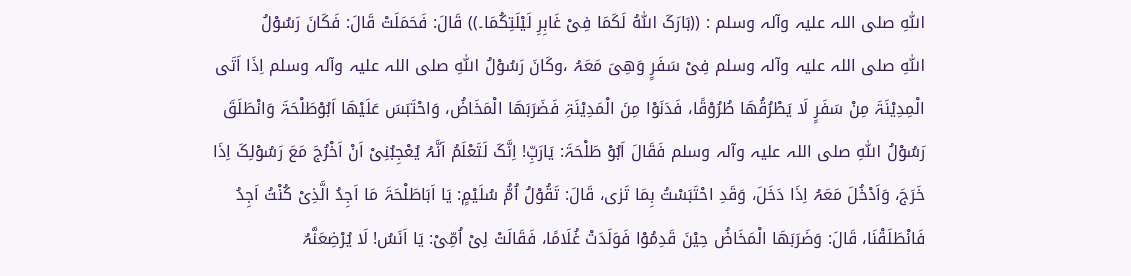اللّٰہِ ‌صلی ‌اللہ ‌علیہ ‌وآلہ ‌وسلم : ((بَارَکَ اللّٰہُ لَکَمَا فِیْ غَابِرِ لَیْلَتِکُمَا۔)) قَالَ: فَحَمَلَتْ قَالَ: فَکَانَ رَسُوْلُ اللّٰہِ ‌صلی ‌اللہ ‌علیہ ‌وآلہ ‌وسلم فِیْ سَفَرٍ وَھِیَ مَعَہُ ،وکَانَ رَسُوْلُ اللّٰہِ ‌صلی ‌اللہ ‌علیہ ‌وآلہ ‌وسلم اِذَا اَتَی الْمِدِیْنَۃَ مِنْ سَفَرٍ لَا یَطْرُقُھَا طُرُوْقًا، فَدَنَوْا مِنَ الْمَدِیْنَۃِ فَضَرَبَھَا الْمَخَاضُ، وَاحْتَبَسَ عَلَیْھَا اَبُوْطَلْحَۃَ وَانْطَلَقَ رَسُوْلُ اللّٰہِ ‌صلی ‌اللہ ‌علیہ ‌وآلہ ‌وسلم فَقَالَ اَبُوْ طَلْحَۃَ: یَارَبِّ! اِنَّکَ لَتَعْلَمُ اَنَّہُ یُعْجِبُنِیْ اَنْ اَخْرُجَ مَعَ رَسُوْلِکَ اِذَا خَرَجَ، وَاَدْخُلَ مَعَہُ اِذَا دَخَلَ، وَقَدِ احْتَبَسْتُ بِمَا تَرٰی، قَالَ: تَقُوْلُ اُمُّ سُلَیْمٍ: یَا اَبَاطَلْحَۃَ مَا اَجِدُ الَّذِیْ کُنْتُ اَجِدُ فَانْطَلَقْنَا، قَالَ: وَضَرَبَھَا الْمَخَاضُ حِیْنَ قَدِمُوْا فَوَلَدَتْ غُلَامًا، فَقَالَتْ لِیْ اُمِّیْ: یَا اَنَسُ! لَا یُرْضِعَنَّہُ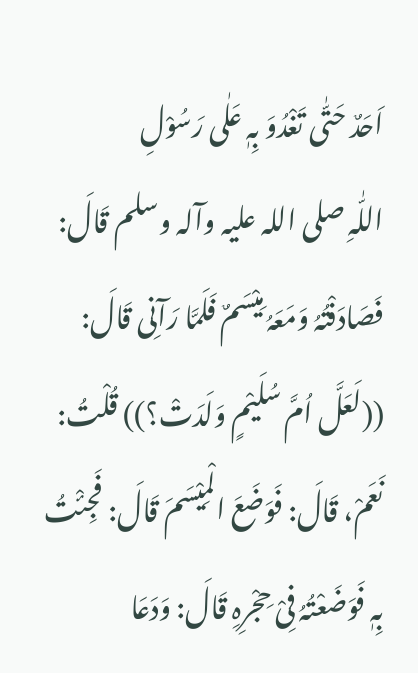اَحَدٌ حَتّٰی تَغْدُوَ بِہٖ عَلٰی رَسُوْلِ اللّٰہِ ‌صلی ‌اللہ ‌علیہ ‌وآلہ ‌وسلم قَالَ: فَصَادَفْتُہُ وَمَعَہُ مِیْسَمٌ فَلَمَّا رَآنِی قَالَ: ((لَعَلَّ اُمَّ سُلَیْمٍ وَلَدَتْ؟)) قُلْتُ: نَعَمْ، قَالَ: فَوَضَعَ الْمِیْسَمَ قَالَ: فَجِئْتُ بِہٖ فَوَضَعْتُہُ فِیْ حِجْرِہِ قَالَ: وَدَعَا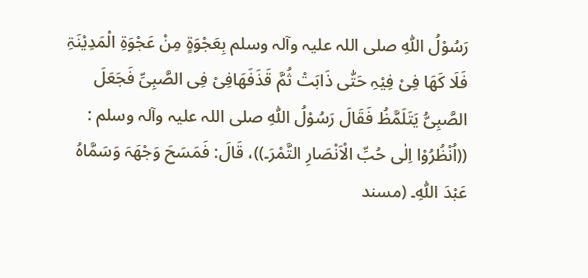رَسُوْلُ اللّٰہِ ‌صلی ‌اللہ ‌علیہ ‌وآلہ ‌وسلم بِعَجْوَۃٍ مِنْ عَجْوَۃِ الْمَدِیْنَۃِ فَلَا کَھَا فِیْ فِیْہِ حَتّٰی ذَابَتْ ثُمَّ قَذَفَھَافِیْ فِی الصَّبِیِّ فَجَعَلَ الصَّبِیُّ یَتَلَمَّظُ فَقَالَ رَسُوْلُ اللّٰہِ ‌صلی ‌اللہ ‌علیہ ‌وآلہ ‌وسلم : ((اُنْظُرُوْا اِلٰی حُبِّ الْاَنْصَارِ التَّمْرَ۔))، قَالَ: فَمَسَحَ وَجْھَہَ وَسَمَّاہُ عَبْدَ اللّٰہِ۔ (مسند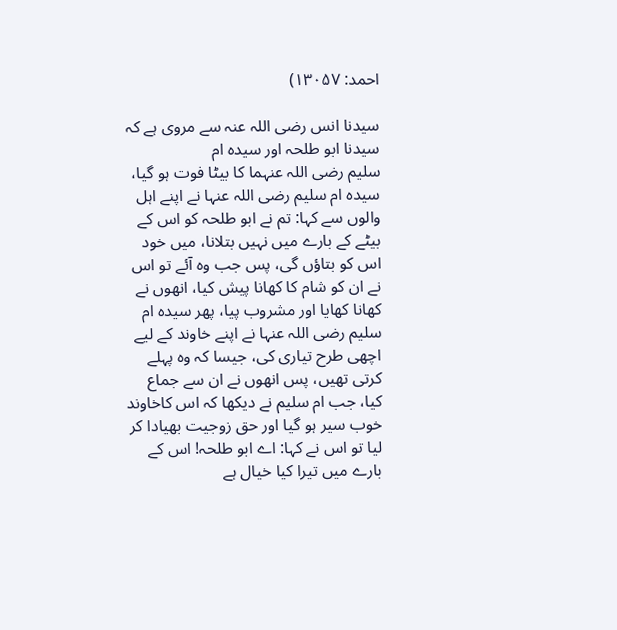احمد: ۱۳۰۵۷)

سیدنا انس ‌رضی ‌اللہ ‌عنہ سے مروی ہے کہ سیدنا ابو طلحہ اور سیدہ ام سلیم ‌رضی ‌اللہ ‌عنہما کا بیٹا فوت ہو گیا، سیدہ ام سلیم ‌رضی ‌اللہ ‌عنہا نے اپنے اہل والوں سے کہا: تم نے ابو طلحہ کو اس کے بیٹے کے بارے میں نہیں بتلانا، میں خود اس کو بتاؤں گی، پس جب وہ آئے تو اس نے ان کو شام کا کھانا پیش کیا، انھوں نے کھانا کھایا اور مشروب پیا، پھر سیدہ ام سلیم ‌رضی ‌اللہ ‌عنہا نے اپنے خاوند کے لیے اچھی طرح تیاری کی، جیسا کہ وہ پہلے کرتی تھیں، پس انھوں نے ان سے جماع کیا، جب ام سلیم نے دیکھا کہ اس کاخاوند خوب سیر ہو گیا اور حق زوجیت بھیادا کر لیا تو اس نے کہا: اے ابو طلحہ! اس کے بارے میں تیرا کیا خیال ہے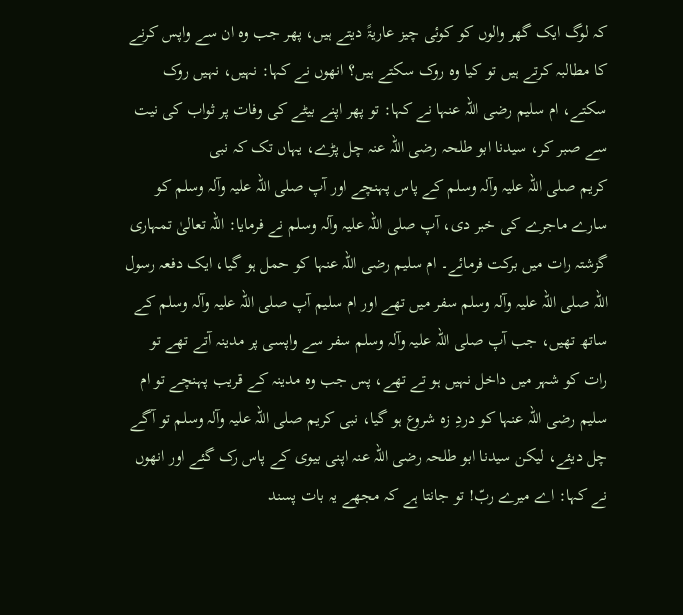کہ لوگ ایک گھر والوں کو کوئی چیز عاریۃً دیتے ہیں، پھر جب وہ ان سے واپس کرنے کا مطالبہ کرتے ہیں تو کیا وہ روک سکتے ہیں؟ انھوں نے کہا: نہیں، نہیں روک سکتے، ام سلیم ‌رضی ‌اللہ ‌عنہا نے کہا: تو پھر اپنے بیٹے کی وفات پر ثواب کی نیت سے صبر کر، سیدنا ابو طلحہ ‌رضی ‌اللہ ‌عنہ چل پڑے، یہاں تک کہ نبی کریم ‌صلی ‌اللہ ‌علیہ ‌وآلہ ‌وسلم کے پاس پہنچے اور آپ ‌صلی ‌اللہ ‌علیہ ‌وآلہ ‌وسلم کو سارے ماجرے کی خبر دی، آپ ‌صلی ‌اللہ ‌علیہ ‌وآلہ ‌وسلم نے فرمایا: اللہ تعالیٰ تمہاری گزشتہ رات میں برکت فرمائے۔ ام سلیم ‌رضی ‌اللہ ‌عنہا کو حمل ہو گیا، ایک دفعہ رسول اللہ ‌صلی ‌اللہ ‌علیہ ‌وآلہ ‌وسلم سفر میں تھے اور ام سلیم آپ ‌صلی ‌اللہ ‌علیہ ‌وآلہ ‌وسلم کے ساتھ تھیں، جب آپ ‌صلی ‌اللہ ‌علیہ ‌وآلہ ‌وسلم سفر سے واپسی پر مدینہ آتے تھے تو رات کو شہر میں داخل نہیں ہو تے تھے، پس جب وہ مدینہ کے قریب پہنچے تو ام سلیم ‌رضی ‌اللہ ‌عنہا کو دردِ زہ شروع ہو گیا، نبی کریم ‌صلی ‌اللہ ‌علیہ ‌وآلہ ‌وسلم تو آگے چل دیئے، لیکن سیدنا ابو طلحہ ‌رضی ‌اللہ ‌عنہ اپنی بیوی کے پاس رک گئے اور انھوں نے کہا: اے میرے ربّ! تو جانتا ہے کہ مجھے یہ بات پسند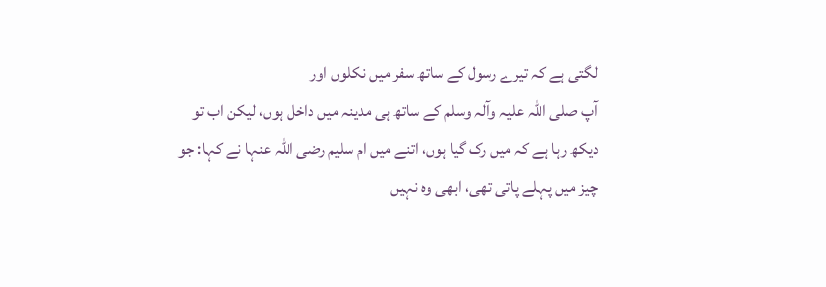لگتی ہے کہ تیرے رسول کے ساتھ سفر میں نکلوں اور آپ ‌صلی ‌اللہ ‌علیہ ‌وآلہ ‌وسلم کے ساتھ ہی مدینہ میں داخل ہوں، لیکن اب تو دیکھ رہا ہے کہ میں رک گیا ہوں، اتنے میں ام سلیم ‌رضی ‌اللہ ‌عنہا نے کہا: جو چیز میں پہلے پاتی تھی، ابھی وہ نہیں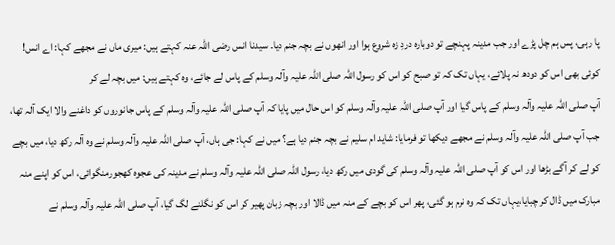پا رہی، پس ہم چل پڑے اور جب مدینہ پہنچے تو دوبارہ دردِ زہ شروع ہوا اور انھوں نے بچہ جنم دیا۔ سیدنا انس ‌رضی ‌اللہ ‌عنہ کہتے ہیں: میری ماں نے مجھے کہا: اے انس! کوئی بھی اس کو دودھ نہ پلائے، یہاں تک کہ تو صبح کو اس کو رسول اللہ ‌صلی ‌اللہ ‌علیہ ‌وآلہ ‌وسلم کے پاس لے جائے، وہ کہتے ہیں: میں بچہ لے کر آپ ‌صلی ‌اللہ ‌علیہ ‌وآلہ ‌وسلم کے پاس گیا اور آپ ‌صلی ‌اللہ ‌علیہ ‌وآلہ ‌وسلم کو اس حال میں پایا کہ آپ ‌صلی ‌اللہ ‌علیہ ‌وآلہ ‌وسلم کے پاس جانوروں کو داغنے والا ایک آلہ تھا، جب آپ ‌صلی ‌اللہ ‌علیہ ‌وآلہ ‌وسلم نے مجھے دیکھا تو فرمایا: شاید ام سلیم نے بچہ جنم دیا ہے؟ میں نے کہا: جی ہاں، آپ ‌صلی ‌اللہ ‌علیہ ‌وآلہ ‌وسلم نے وہ آلہ رکھ دیا، میں بچے کو لے کر آگے بڑھا اور اس کو آپ ‌صلی ‌اللہ ‌علیہ ‌وآلہ ‌وسلم کی گودی میں رکھ دیا، رسول اللہ ‌صلی ‌اللہ ‌علیہ ‌وآلہ ‌وسلم نے مدینہ کی عجوہ کھجورمنگوائی، اس کو اپنے منہ مبارک میں ڈال کر چبایا،یہاں تک کہ وہ نرم ہو گئی، پھر اس کو بچے کے منہ میں ڈالا اور بچہ زبان پھیر کر اس کو نگلنے لگ گیا، آپ ‌صلی ‌اللہ ‌علیہ ‌وآلہ ‌وسلم نے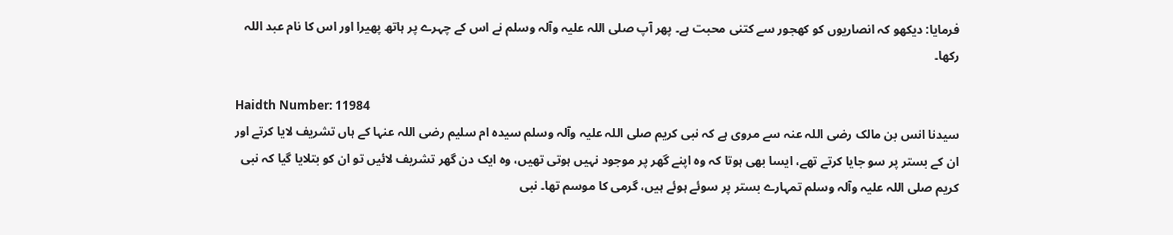فرمایا: دیکھو کہ انصاریوں کو کھجور سے کتنی محبت ہے۔ پھر آپ ‌صلی ‌اللہ ‌علیہ ‌وآلہ ‌وسلم نے اس کے چہرے پر ہاتھ پھیرا اور اس کا نام عبد اللہ رکھا۔

Haidth Number: 11984
سیدنا انس بن مالک ‌رضی ‌اللہ ‌عنہ سے مروی ہے کہ نبی کریم ‌صلی ‌اللہ ‌علیہ ‌وآلہ ‌وسلم سیدہ ام سلیم ‌رضی ‌اللہ ‌عنہا کے ہاں تشریف لایا کرتے اور ان کے بستر پر سو جایا کرتے تھے، ایسا بھی ہوتا کہ وہ اپنے گھر پر موجود نہیں ہوتی تھیں، وہ ایک دن گھر تشریف لائیں تو ان کو بتلایا گیا کہ نبی کریم ‌صلی ‌اللہ ‌علیہ ‌وآلہ ‌وسلم تمہارے بستر پر سوئے ہوئے ہیں، گرمی کا موسم تھا۔ نبی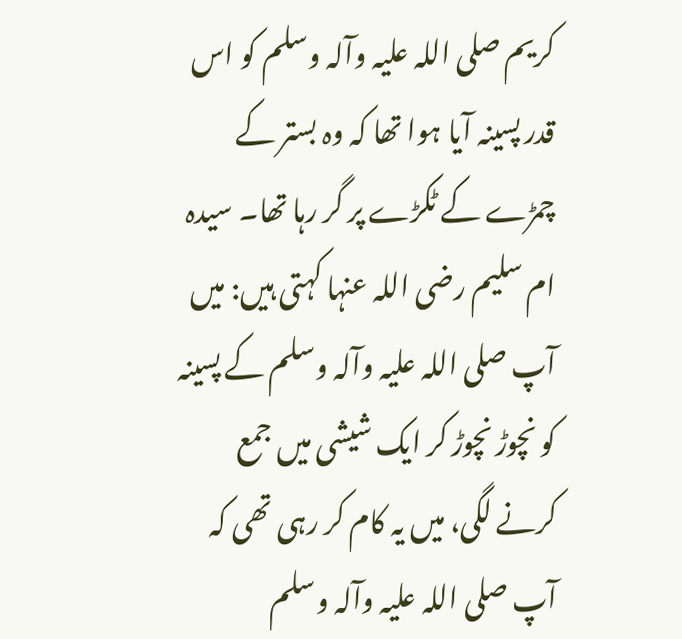کریم ‌صلی ‌اللہ ‌علیہ ‌وآلہ ‌وسلم کو اس قدر پسینہ آیا ہوا تھا کہ وہ بستر کے چمڑے کے ٹکڑے پر گر رہا تھا۔ سیدہ ام سلیم ‌رضی ‌اللہ ‌عنہا کہتی ہیں: میں آپ ‌صلی ‌اللہ ‌علیہ ‌وآلہ ‌وسلم کے پسینہ کو نچوڑ نچوڑ کر ایک شیشی میں جمع کرنے لگی، میں یہ کام کر رہی تھی کہ آپ ‌صلی ‌اللہ ‌علیہ ‌وآلہ ‌وسلم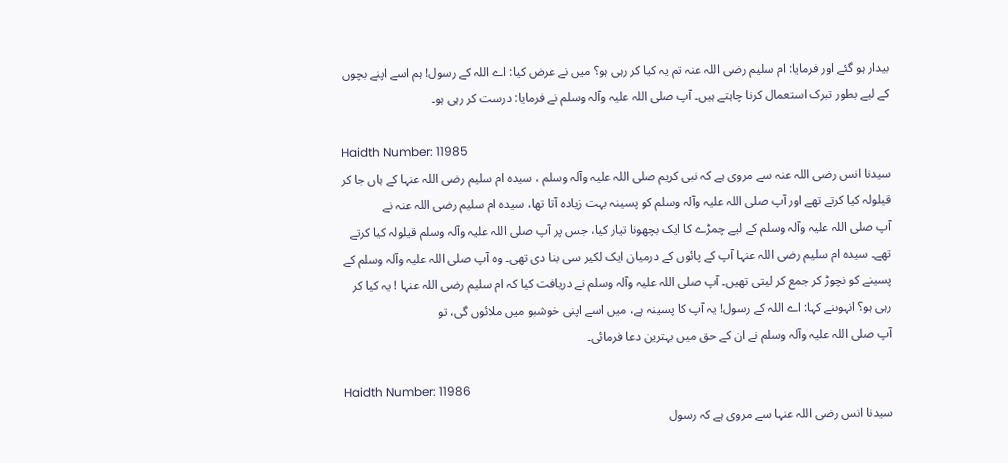بیدار ہو گئے اور فرمایا: ام سلیم ‌رضی ‌اللہ ‌عنہ تم یہ کیا کر رہی ہو؟ میں نے عرض کیا: اے اللہ کے رسول! ہم اسے اپنے بچوں کے لیے بطور تبرک استعمال کرنا چاہتے ہیں۔ آپ ‌صلی ‌اللہ ‌علیہ ‌وآلہ ‌وسلم نے فرمایا: درست کر رہی ہو۔

Haidth Number: 11985
سیدنا انس ‌رضی ‌اللہ ‌عنہ سے مروی ہے کہ نبی کریم ‌صلی ‌اللہ ‌علیہ ‌وآلہ ‌وسلم ، سیدہ ام سلیم ‌رضی ‌اللہ ‌عنہا کے ہاں جا کر قیلولہ کیا کرتے تھے اور آپ ‌صلی ‌اللہ ‌علیہ ‌وآلہ ‌وسلم کو پسینہ بہت زیادہ آتا تھا، سیدہ ام سلیم ‌رضی ‌اللہ ‌عنہ نے آپ ‌صلی ‌اللہ ‌علیہ ‌وآلہ ‌وسلم کے لیے چمڑے کا ایک بچھونا تیار کیا، جس پر آپ ‌صلی ‌اللہ ‌علیہ ‌وآلہ ‌وسلم قیلولہ کیا کرتے تھے۔ سیدہ ام سلیم ‌رضی ‌اللہ ‌عنہا آپ کے پائوں کے درمیان ایک لکیر سی بنا دی تھی۔ وہ آپ ‌صلی ‌اللہ ‌علیہ ‌وآلہ ‌وسلم کے پسینے کو نچوڑ کر جمع کر لیتی تھیں۔ آپ ‌صلی ‌اللہ ‌علیہ ‌وآلہ ‌وسلم نے دریافت کیا کہ ام سلیم ‌رضی ‌اللہ ‌عنہا ! یہ کیا کر رہی ہو؟ انہوںنے کہا: اے اللہ کے رسول! یہ آپ کا پسینہ ہے، میں اسے اپنی خوشبو میں ملائوں گی، تو آپ ‌صلی ‌اللہ ‌علیہ ‌وآلہ ‌وسلم نے ان کے حق میں بہترین دعا فرمائی۔

Haidth Number: 11986
سیدنا انس ‌رضی ‌اللہ ‌عنہا سے مروی ہے کہ رسول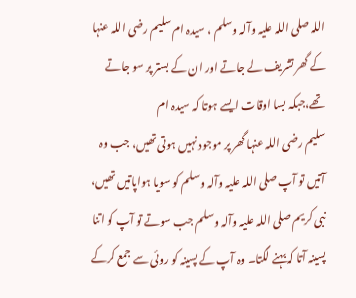اللہ ‌صلی ‌اللہ ‌علیہ ‌وآلہ ‌وسلم ، سیدہ ام سلیم ‌رضی ‌اللہ ‌عنہا کے گھر تشریف لے جاتے اور ان کے بستر پر سو جاتے تھے،جبکہ بسا اوقات ایسے ہوتا کہ سیدہ ام سلیم ‌رضی ‌اللہ ‌عنہا گھر پر موجود نہیں ہوتی تھیں، جب وہ آتیں تو آپ ‌صلی ‌اللہ ‌علیہ ‌وآلہ ‌وسلم کو سویا ہواپاتیں تھیں، نبی کریم ‌صلی ‌اللہ ‌علیہ ‌وآلہ ‌وسلم جب سوتے تو آپ کو اتنا پسینہ آتا کہ بہنے لگتا۔ وہ آپ کے پسینہ کو روئی سے جمع کرکے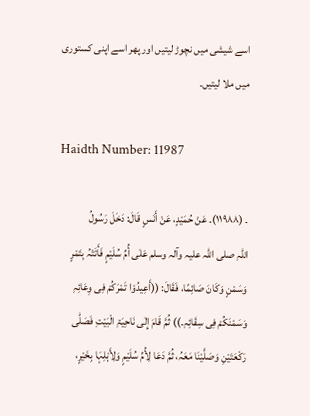اسے شیشی میں نچوڑ لیتیں اور پھر اسے اپنی کستوری میں ملا لیتیں۔

Haidth Number: 11987

۔ (۱۱۹۸۸)۔ عَنْ حُمَیْدٍ، عَنْ أَنَسٍ قَالَ: دَخَلَ رَسُولُ اللّٰہِ ‌صلی ‌اللہ ‌علیہ ‌وآلہ ‌وسلم عَلٰی أُمِّ سُلَیْمٍ فَأَتَتْہُ بِتَمْرٍ وَسَمْنٍ وَکَانَ صَائِمًا، فَقَالَ: ((أَعِیدُوْا تَمْرَکُمْ فِی وِعَائِہِ وَسَمْنَکُمْ فِی سِقَائِہِ۔)) ثُمَّ قَامَ إِلٰی نَاحِیَۃِ الْبَیْتِ فَصَلّٰی رَکْعَتَیْنِ وَصَلَّیْنَا مَعَہُ، ثُمَّ دَعَا لِأُمِّ سُلَیْمٍ وَلِأَہْلِہَا بِخَیْرٍ،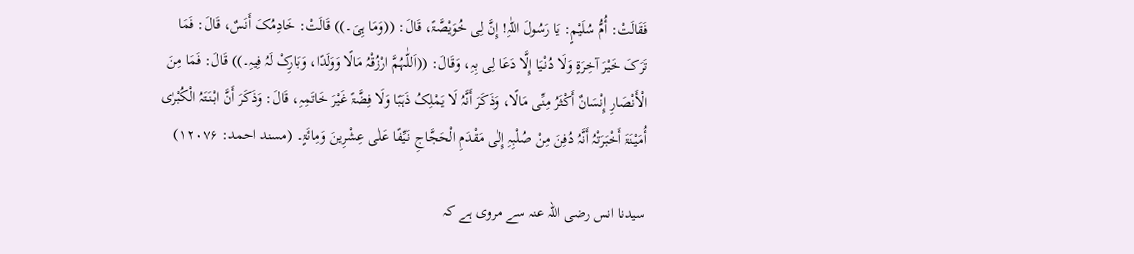فَقَالَتْ: أُمُّ سُلَیْمٍ: یَا رَسُولَ اللّٰہِ! إِنَّ لِی خُوَیْصَّۃً، قَالَ: ((وَمَا ہِیَ۔)) قَالَتْ: خَادِمُکَ أَنَسٌ، قَالَ: فَمَا تَرَکَ خَیْرَ آخِرَۃٍ وَلَا دُنْیَا إِلَّا دَعَا لِی بِہِ، وَقَالَ: ((اَللّٰہُمَّ ارْزُقْہُ مَالًا وَوَلَدًا، وَبَارِکْ لَہُ فِیہِ۔)) قَالَ: فَمَا مِنَ الْأَنْصَارِ إِنْسَانٌ أَکْثَرُ مِنِّی مَالًا، وَذَکَرَ أَنَّہُ لَا یَمْلِکُ ذَہَبًا وَلَا فِضَّۃً غَیْرَ خَاتَمِہِ، قَالَ: وَذَکَرَ أَنَّ ابْنَتَہُ الْکُبْرٰی أُمَیْنَۃَ أَخْبَرَتْہُ أَنَّہُ دُفِنَ مِنْ صُلْبِہِ إِلٰی مَقْدَمِ الْحَجَّاجِ نَیِّفًا عَلٰی عِشْرِینَ وَمِائَۃٍ۔ (مسند احمد: ۱۲۰۷۶)

سیدنا انس ‌رضی ‌اللہ ‌عنہ سے مروی ہے کہ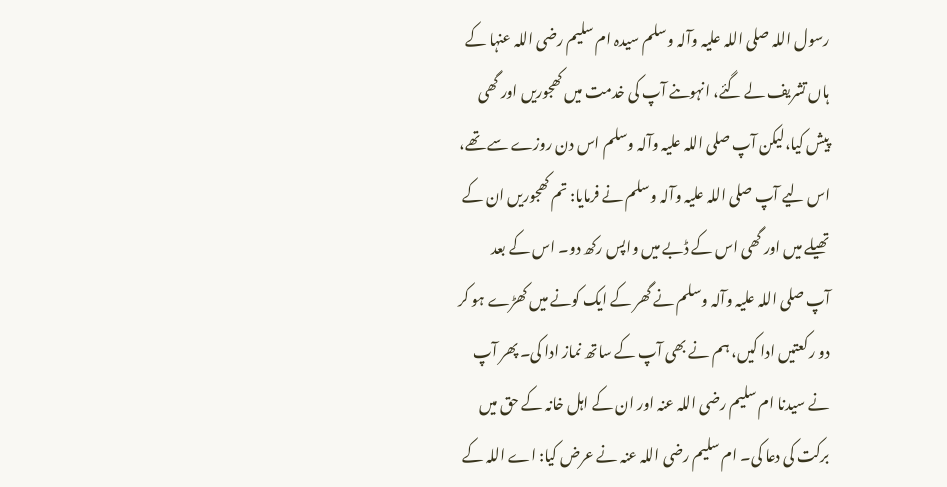رسول اللہ ‌صلی ‌اللہ ‌علیہ ‌وآلہ ‌وسلم سیدہ ام سلیم ‌رضی ‌اللہ ‌عنہا کے ہاں تشریف لے گئے، انہوںنے آپ کی خدمت میں کھجوریں اور گھی پیش کیا،لیکن آپ ‌صلی ‌اللہ ‌علیہ ‌وآلہ ‌وسلم اس دن روزے سے تھے، اس لیے آپ ‌صلی ‌اللہ ‌علیہ ‌وآلہ ‌وسلم نے فرمایا: تم کھجوریں ان کے تھیلے میں اور گھی اس کے ڈبے میں واپس رکھ دو۔ اس کے بعد آپ ‌صلی ‌اللہ ‌علیہ ‌وآلہ ‌وسلم نے گھر کے ایک کونے میں کھڑے ہو کر دو رکعتیں ادا کیں، ہم نے بھی آپ کے ساتھ نماز ادا کی۔ پھر آپ نے سیدنا ام سلیم ‌رضی ‌اللہ ‌عنہ اور ان کے اہل خانہ کے حق میں برکت کی دعا کی۔ ام سلیم ‌رضی ‌اللہ ‌عنہ نے عرض کیا: اے اللہ کے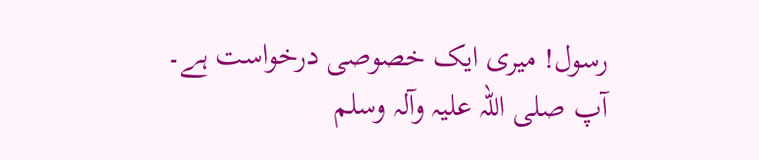رسول! میری ایک خصوصی درخواست ہے۔ آپ ‌صلی ‌اللہ ‌علیہ ‌وآلہ ‌وسلم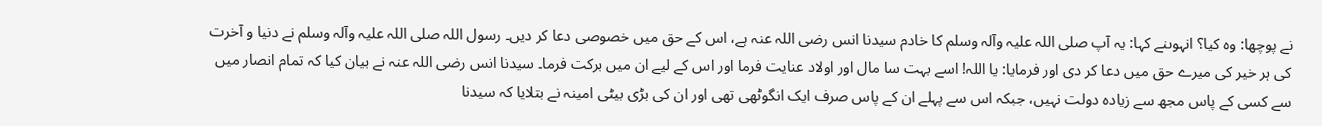نے پوچھا: وہ کیا؟ انہوںنے کہا: یہ آپ ‌صلی ‌اللہ ‌علیہ ‌وآلہ ‌وسلم کا خادم سیدنا انس ‌رضی ‌اللہ ‌عنہ ہے، اس کے حق میں خصوصی دعا کر دیں۔ رسول اللہ ‌صلی ‌اللہ ‌علیہ ‌وآلہ ‌وسلم نے دنیا و آخرت کی ہر خیر کی میرے حق میں دعا کر دی اور فرمایا: یا اللہ! اسے بہت سا مال اور اولاد عنایت فرما اور اس کے لیے ان میں برکت فرما۔ سیدنا انس ‌رضی ‌اللہ ‌عنہ نے بیان کیا کہ تمام انصار میں سے کسی کے پاس مجھ سے زیادہ دولت نہیں، جبکہ اس سے پہلے ان کے پاس صرف ایک انگوٹھی تھی اور ان کی بڑی بیٹی امینہ نے بتلایا کہ سیدنا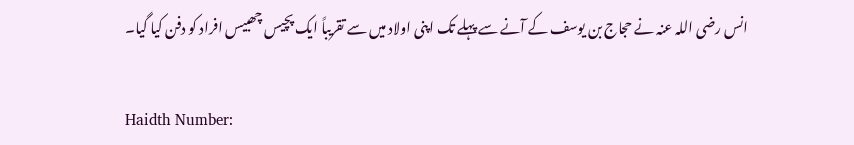انس ‌رضی ‌اللہ ‌عنہ نے حجاج بن یوسف کے آنے سے پہلے تک اپنی اولاد میں سے تقریباً ایک پچیس چھبیس افراد کو دفن کیا گیا۔

Haidth Number: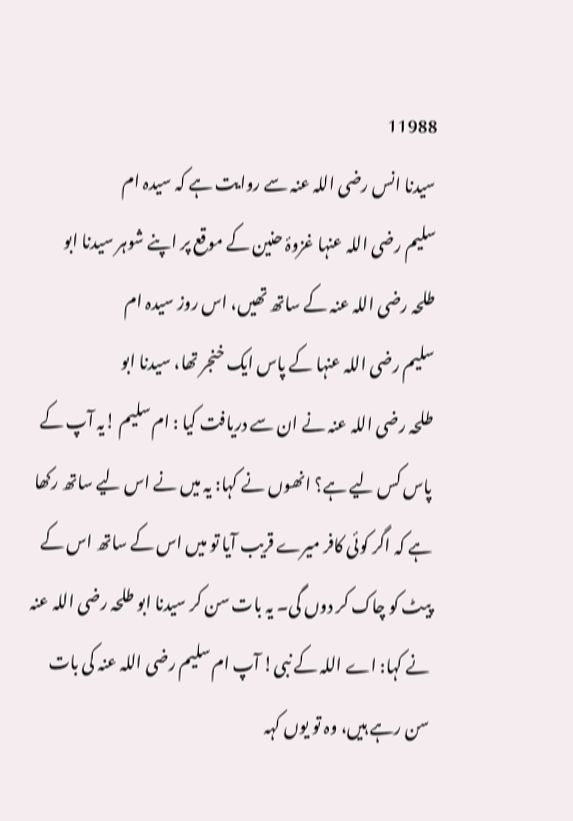11988
سیدنا انس ‌رضی ‌اللہ ‌عنہ سے روایت ہے کہ سیدہ ام سلیم ‌رضی ‌اللہ ‌عنہا غزوۂ حنین کے موقع پر اپنے شوہر سیدنا ابو طلحہ ‌رضی ‌اللہ ‌عنہ کے ساتھ تھیں، اس روز سیدہ ام سلیم ‌رضی ‌اللہ ‌عنہا کے پاس ایک خنجر تھا، سیدنا ابو طلحہ ‌رضی ‌اللہ ‌عنہ نے ان سے دریافت کیا : ام سلیم !یہ آپ کے پاس کس لیے ہے؟ انھوں نے کہا: یہ میں نے اس لیے ساتھ رکھا ہے کہ اگر کوئی کافر میرے قریب آیا تو میں اس کے ساتھ اس کے پیٹ کو چاک کر دوں گی۔ یہ بات سن کر سیدنا ابو طلحہ ‌رضی ‌اللہ ‌عنہ نے کہا: اے اللہ کے نبی! آپ ام سلیم ‌رضی ‌اللہ ‌عنہ کی بات سن رہے ہیں، وہ تو یوں کہہ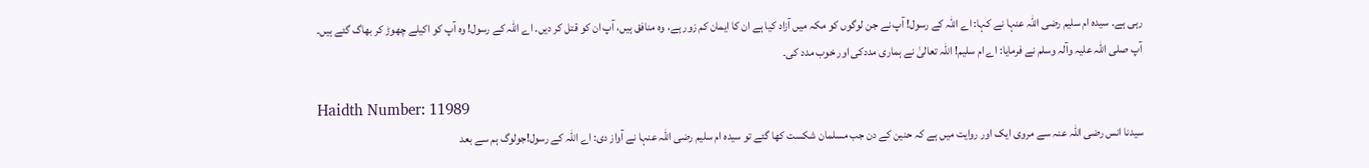رہی ہے۔ سیدہ ام سلیم ‌رضی ‌اللہ ‌عنہا نے کہا: اے اللہ کے رسول! آپ نے جن لوگوں کو مکہ میں آزاد کیا ہے ان کا ایمان کم زور ہے، وہ منافق ہیں، آپ ان کو قتل کر دیں۔ اے اللہ کے رسول! وہ آپ کو اکیلے چھوڑ کر بھاگ گئے ہیں۔ آپ ‌صلی ‌اللہ ‌علیہ ‌وآلہ ‌وسلم نے فرمایا: اے ام سلیم! اللہ تعالیٰ نے ہماری مددکی اور خوب مدد کی۔

Haidth Number: 11989
سیدنا انس ‌رضی ‌اللہ ‌عنہ سے مروی ایک اور روایت میں ہے کہ حنین کے دن جب مسلمان شکست کھا گئے تو سیدہ ام سلیم ‌رضی ‌اللہ ‌عنہا نے آواز دی: اے اللہ کے رسول!جولوگ ہم سے بعد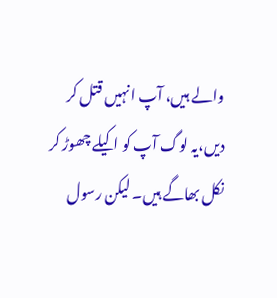والے ہیں، آپ انہیں قتل کر دیں،یہ لوگ آپ کو اکیلے چھوڑ کر نکل بھاگے ہیں۔ لیکن رسول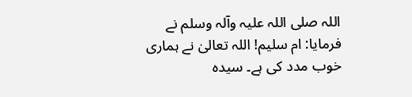اللہ ‌صلی ‌اللہ ‌علیہ ‌وآلہ ‌وسلم نے فرمایا: ام سلیم! اللہ تعالیٰ نے ہماری خوب مدد کی ہے۔ سیدہ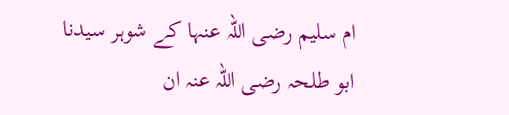ام سلیم ‌رضی ‌اللہ ‌عنہا کے شوہر سیدنا ابو طلحہ ‌رضی ‌اللہ ‌عنہ ان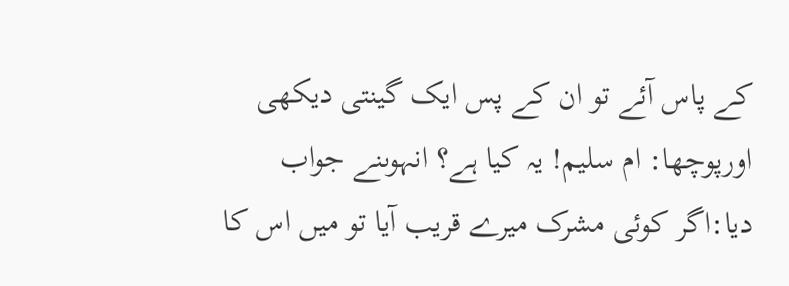کے پاس آئے تو ان کے پس ایک گینتی دیکھی اورپوچھا: ام سلیم! یہ کیا ہے؟ انہوںنے جواب دیا:اگر کوئی مشرک میرے قریب آیا تو میں اس کا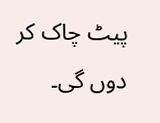پیٹ چاک کر دوں گی۔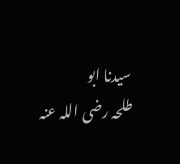سیدنا ابو طلحہ ‌رضی ‌اللہ ‌عنہ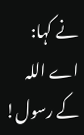نے کہا: اے اللہ کے رسول!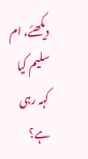دیکھئے، ام سلیم کیا کہہ رہی ہے؟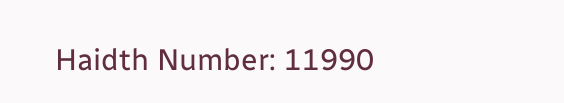Haidth Number: 11990